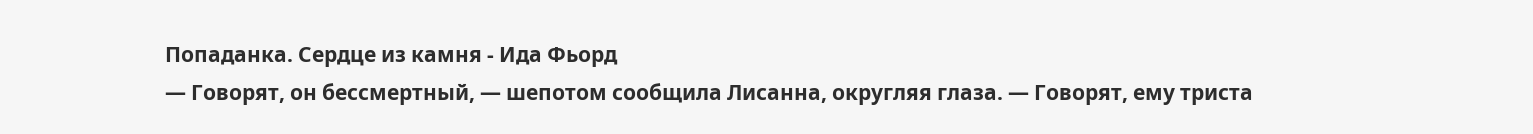Попаданка. Сердце из камня - Ида Фьорд
— Говорят, он бессмертный, — шепотом сообщила Лисанна, округляя глаза. — Говорят, ему триста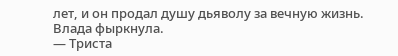лет, и он продал душу дьяволу за вечную жизнь.
Влада фыркнула.
— Триста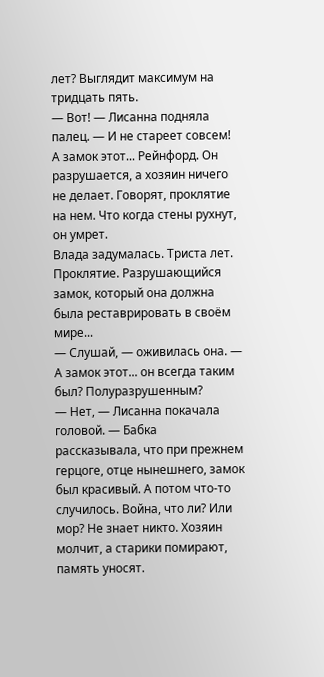лет? Выглядит максимум на тридцать пять.
— Вот! — Лисанна подняла палец. — И не стареет совсем! А замок этот... Рейнфорд. Он разрушается, а хозяин ничего не делает. Говорят, проклятие на нем. Что когда стены рухнут, он умрет.
Влада задумалась. Триста лет. Проклятие. Разрушающийся замок, который она должна была реставрировать в своём мире...
— Слушай, — оживилась она. — А замок этот... он всегда таким был? Полуразрушенным?
— Нет, — Лисанна покачала головой. — Бабка рассказывала, что при прежнем герцоге, отце нынешнего, замок был красивый. А потом что-то случилось. Война, что ли? Или мор? Не знает никто. Хозяин молчит, а старики помирают, память уносят.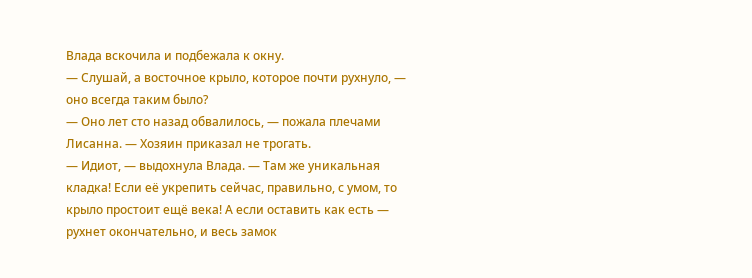Влада вскочила и подбежала к окну.
— Слушай, а восточное крыло, которое почти рухнуло, — оно всегда таким было?
— Оно лет сто назад обвалилось, — пожала плечами Лисанна. — Хозяин приказал не трогать.
— Идиот, — выдохнула Влада. — Там же уникальная кладка! Если её укрепить сейчас, правильно, с умом, то крыло простоит ещё века! А если оставить как есть — рухнет окончательно, и весь замок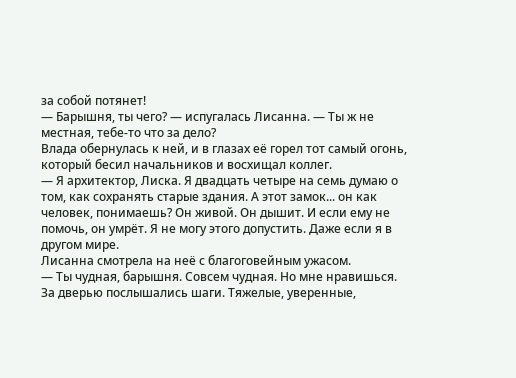за собой потянет!
— Барышня, ты чего? — испугалась Лисанна. — Ты ж не местная, тебе-то что за дело?
Влада обернулась к ней, и в глазах её горел тот самый огонь, который бесил начальников и восхищал коллег.
— Я архитектор, Лиска. Я двадцать четыре на семь думаю о том, как сохранять старые здания. А этот замок... он как человек, понимаешь? Он живой. Он дышит. И если ему не помочь, он умрёт. Я не могу этого допустить. Даже если я в другом мире.
Лисанна смотрела на неё с благоговейным ужасом.
— Ты чудная, барышня. Совсем чудная. Но мне нравишься.
За дверью послышались шаги. Тяжелые, уверенные,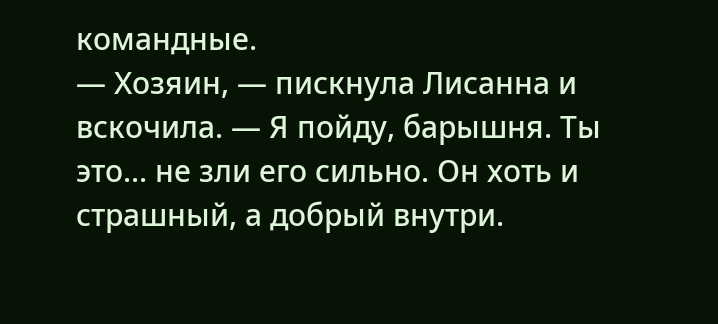командные.
— Хозяин, — пискнула Лисанна и вскочила. — Я пойду, барышня. Ты это... не зли его сильно. Он хоть и страшный, а добрый внутри.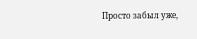Просто забыл уже,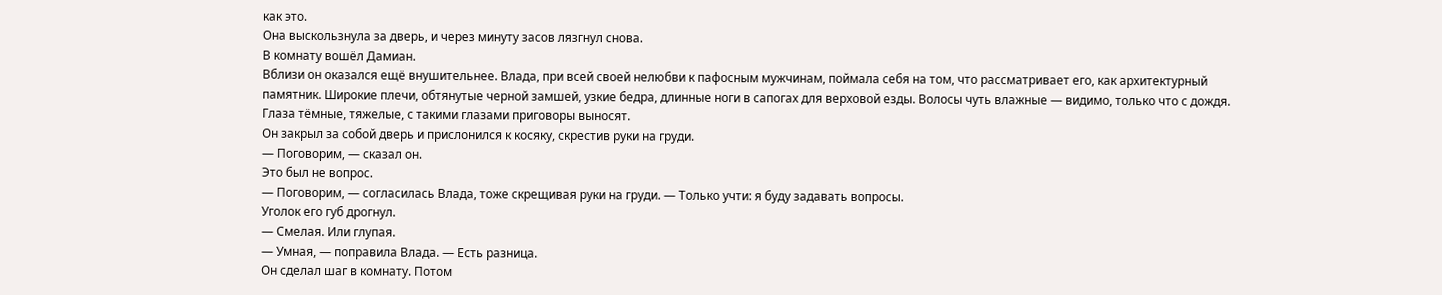как это.
Она выскользнула за дверь, и через минуту засов лязгнул снова.
В комнату вошёл Дамиан.
Вблизи он оказался ещё внушительнее. Влада, при всей своей нелюбви к пафосным мужчинам, поймала себя на том, что рассматривает его, как архитектурный памятник. Широкие плечи, обтянутые черной замшей, узкие бедра, длинные ноги в сапогах для верховой езды. Волосы чуть влажные — видимо, только что с дождя. Глаза тёмные, тяжелые, с такими глазами приговоры выносят.
Он закрыл за собой дверь и прислонился к косяку, скрестив руки на груди.
— Поговорим, — сказал он.
Это был не вопрос.
— Поговорим, — согласилась Влада, тоже скрещивая руки на груди. — Только учти: я буду задавать вопросы.
Уголок его губ дрогнул.
— Смелая. Или глупая.
— Умная, — поправила Влада. — Есть разница.
Он сделал шаг в комнату. Потом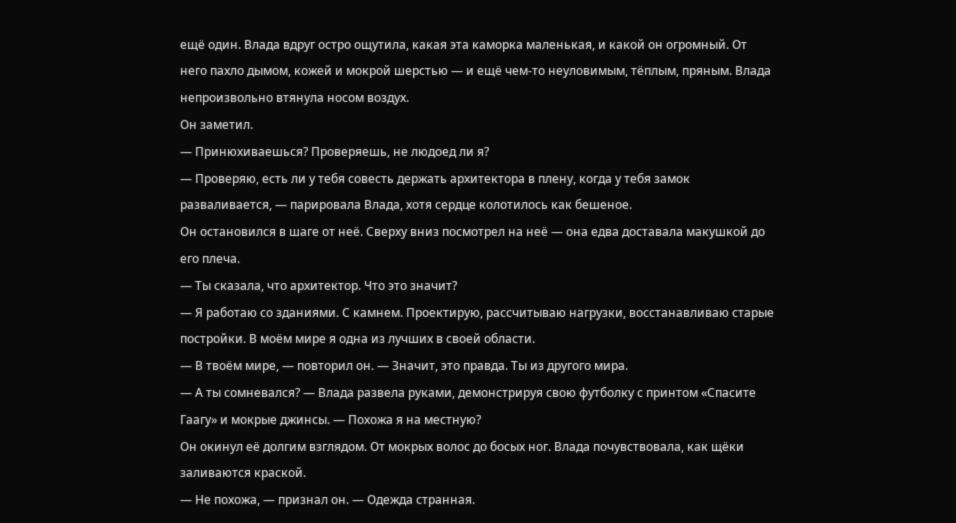ещё один. Влада вдруг остро ощутила, какая эта каморка маленькая, и какой он огромный. От него пахло дымом, кожей и мокрой шерстью — и ещё чем-то неуловимым, тёплым, пряным. Влада непроизвольно втянула носом воздух.
Он заметил.
— Принюхиваешься? Проверяешь, не людоед ли я?
— Проверяю, есть ли у тебя совесть держать архитектора в плену, когда у тебя замок разваливается, — парировала Влада, хотя сердце колотилось как бешеное.
Он остановился в шаге от неё. Сверху вниз посмотрел на неё — она едва доставала макушкой до его плеча.
— Ты сказала, что архитектор. Что это значит?
— Я работаю со зданиями. С камнем. Проектирую, рассчитываю нагрузки, восстанавливаю старые постройки. В моём мире я одна из лучших в своей области.
— В твоём мире, — повторил он. — Значит, это правда. Ты из другого мира.
— А ты сомневался? — Влада развела руками, демонстрируя свою футболку с принтом «Спасите Гаагу» и мокрые джинсы. — Похожа я на местную?
Он окинул её долгим взглядом. От мокрых волос до босых ног. Влада почувствовала, как щёки заливаются краской.
— Не похожа, — признал он. — Одежда странная.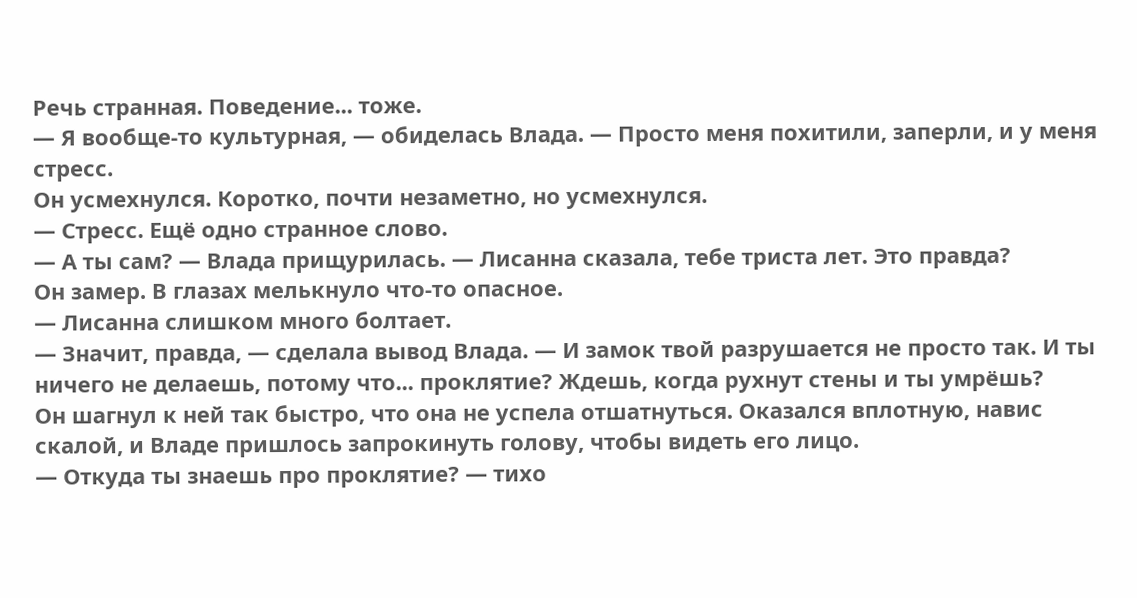Речь странная. Поведение... тоже.
— Я вообще-то культурная, — обиделась Влада. — Просто меня похитили, заперли, и у меня стресс.
Он усмехнулся. Коротко, почти незаметно, но усмехнулся.
— Стресс. Ещё одно странное слово.
— А ты сам? — Влада прищурилась. — Лисанна сказала, тебе триста лет. Это правда?
Он замер. В глазах мелькнуло что-то опасное.
— Лисанна слишком много болтает.
— Значит, правда, — сделала вывод Влада. — И замок твой разрушается не просто так. И ты ничего не делаешь, потому что... проклятие? Ждешь, когда рухнут стены и ты умрёшь?
Он шагнул к ней так быстро, что она не успела отшатнуться. Оказался вплотную, навис скалой, и Владе пришлось запрокинуть голову, чтобы видеть его лицо.
— Откуда ты знаешь про проклятие? — тихо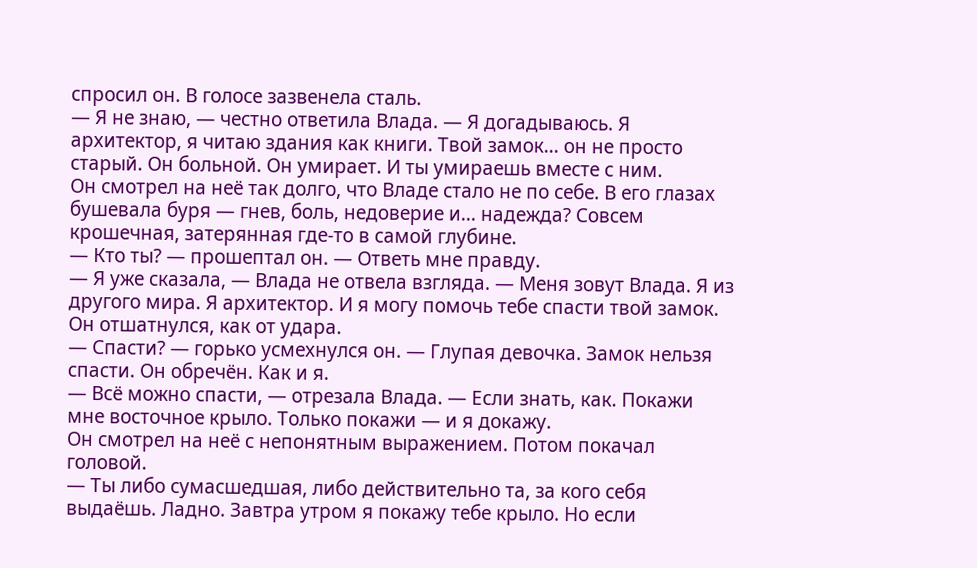спросил он. В голосе зазвенела сталь.
— Я не знаю, — честно ответила Влада. — Я догадываюсь. Я архитектор, я читаю здания как книги. Твой замок... он не просто старый. Он больной. Он умирает. И ты умираешь вместе с ним.
Он смотрел на неё так долго, что Владе стало не по себе. В его глазах бушевала буря — гнев, боль, недоверие и... надежда? Совсем крошечная, затерянная где-то в самой глубине.
— Кто ты? — прошептал он. — Ответь мне правду.
— Я уже сказала, — Влада не отвела взгляда. — Меня зовут Влада. Я из другого мира. Я архитектор. И я могу помочь тебе спасти твой замок.
Он отшатнулся, как от удара.
— Спасти? — горько усмехнулся он. — Глупая девочка. Замок нельзя спасти. Он обречён. Как и я.
— Всё можно спасти, — отрезала Влада. — Если знать, как. Покажи мне восточное крыло. Только покажи — и я докажу.
Он смотрел на неё с непонятным выражением. Потом покачал головой.
— Ты либо сумасшедшая, либо действительно та, за кого себя выдаёшь. Ладно. Завтра утром я покажу тебе крыло. Но если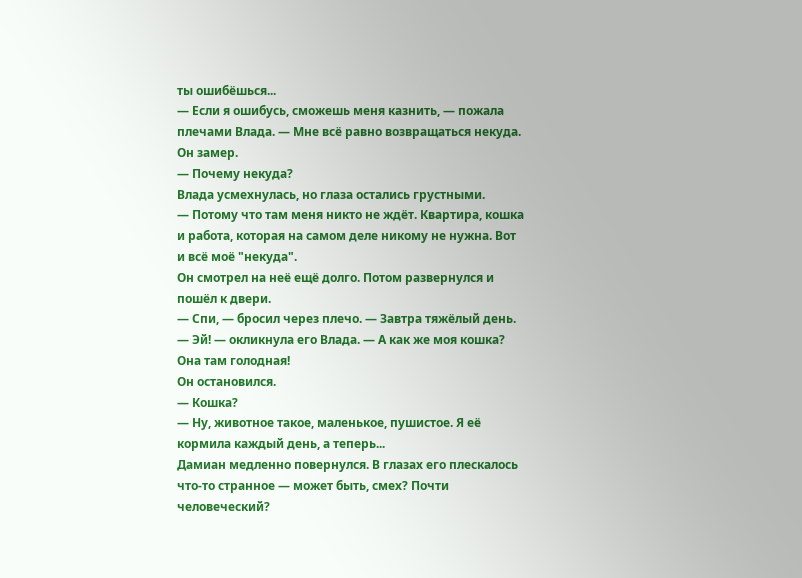ты ошибёшься...
— Если я ошибусь, сможешь меня казнить, — пожала плечами Влада. — Мне всё равно возвращаться некуда.
Он замер.
— Почему некуда?
Влада усмехнулась, но глаза остались грустными.
— Потому что там меня никто не ждёт. Квартира, кошка и работа, которая на самом деле никому не нужна. Вот и всё моё "некуда".
Он смотрел на неё ещё долго. Потом развернулся и пошёл к двери.
— Спи, — бросил через плечо. — Завтра тяжёлый день.
— Эй! — окликнула его Влада. — А как же моя кошка? Она там голодная!
Он остановился.
— Кошка?
— Ну, животное такое, маленькое, пушистое. Я её кормила каждый день, а теперь...
Дамиан медленно повернулся. В глазах его плескалось что-то странное — может быть, смех? Почти человеческий?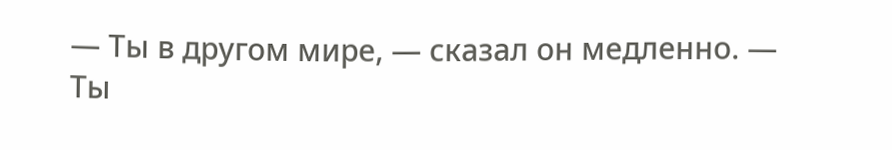— Ты в другом мире, — сказал он медленно. — Ты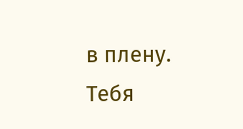в плену. Тебя